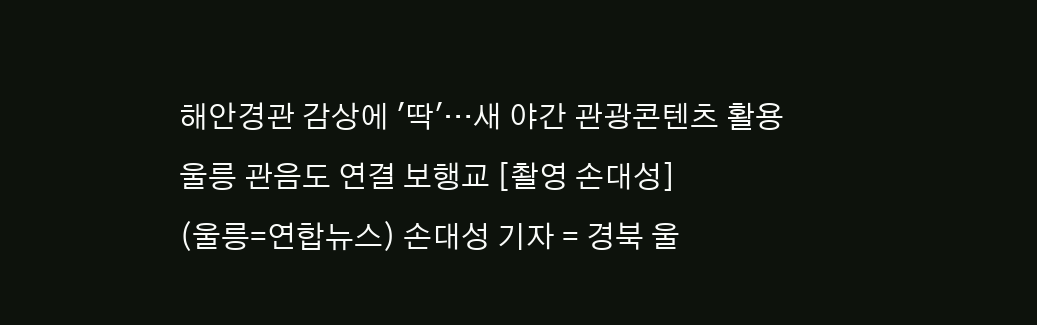해안경관 감상에 '딱'…새 야간 관광콘텐츠 활용
울릉 관음도 연결 보행교 [촬영 손대성]
(울릉=연합뉴스) 손대성 기자 = 경북 울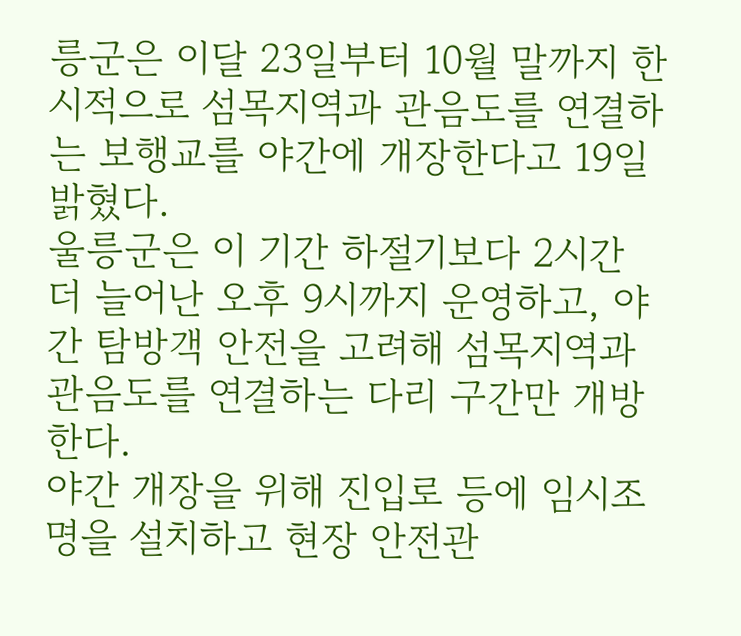릉군은 이달 23일부터 10월 말까지 한시적으로 섬목지역과 관음도를 연결하는 보행교를 야간에 개장한다고 19일 밝혔다.
울릉군은 이 기간 하절기보다 2시간 더 늘어난 오후 9시까지 운영하고, 야간 탐방객 안전을 고려해 섬목지역과 관음도를 연결하는 다리 구간만 개방한다.
야간 개장을 위해 진입로 등에 임시조명을 설치하고 현장 안전관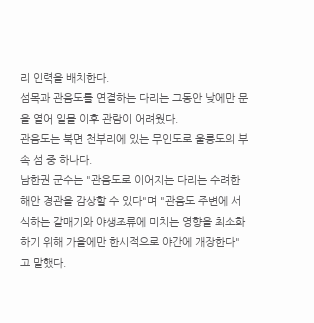리 인력을 배치한다.
섬목과 관음도를 연결하는 다리는 그동안 낮에만 문을 열어 일몰 이후 관람이 어려웠다.
관음도는 북면 천부리에 있는 무인도로 울릉도의 부속 섬 중 하나다.
남한권 군수는 "관음도로 이어지는 다리는 수려한 해안 경관을 감상할 수 있다"며 "관음도 주변에 서식하는 갈매기와 야생조류에 미치는 영향을 최소화하기 위해 가을에만 한시적으로 야간에 개장한다"고 말했다.